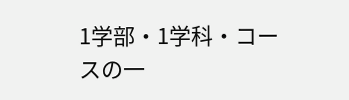1学部・1学科・コースの一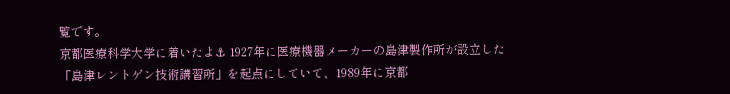覧です。
京都医療科学大学に着いたよ⚓ 1927年に医療機器メーカーの島津製作所が設立した「島津レントゲン技術講習所」を起点にしていて、1989年に京都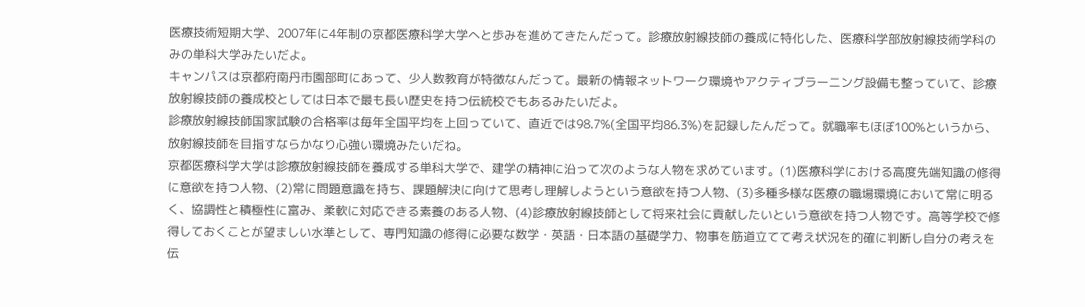医療技術短期大学、2007年に4年制の京都医療科学大学へと歩みを進めてきたんだって。診療放射線技師の養成に特化した、医療科学部放射線技術学科のみの単科大学みたいだよ。
キャンパスは京都府南丹市園部町にあって、少人数教育が特徴なんだって。最新の情報ネットワーク環境やアクティブラーニング設備も整っていて、診療放射線技師の養成校としては日本で最も長い歴史を持つ伝統校でもあるみたいだよ。
診療放射線技師国家試験の合格率は毎年全国平均を上回っていて、直近では98.7%(全国平均86.3%)を記録したんだって。就職率もほぼ100%というから、放射線技師を目指すならかなり心強い環境みたいだね。
京都医療科学大学は診療放射線技師を養成する単科大学で、建学の精神に沿って次のような人物を求めています。(1)医療科学における高度先端知識の修得に意欲を持つ人物、(2)常に問題意識を持ち、課題解決に向けて思考し理解しようという意欲を持つ人物、(3)多種多様な医療の職場環境において常に明るく、協調性と積極性に富み、柔軟に対応できる素養のある人物、(4)診療放射線技師として将来社会に貢献したいという意欲を持つ人物です。高等学校で修得しておくことが望ましい水準として、専門知識の修得に必要な数学・英語・日本語の基礎学力、物事を筋道立てて考え状況を的確に判断し自分の考えを伝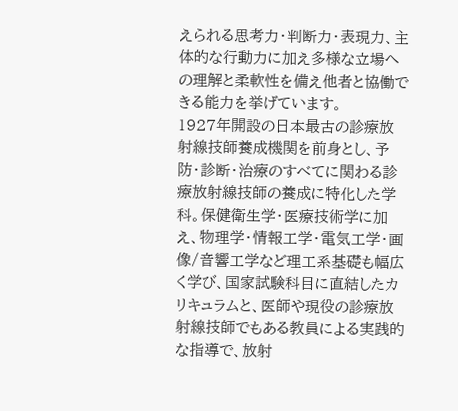えられる思考力・判断力・表現力、主体的な行動力に加え多様な立場への理解と柔軟性を備え他者と協働できる能力を挙げています。
1927年開設の日本最古の診療放射線技師養成機関を前身とし、予防・診断・治療のすべてに関わる診療放射線技師の養成に特化した学科。保健衛生学・医療技術学に加え、物理学・情報工学・電気工学・画像/音響工学など理工系基礎も幅広く学び、国家試験科目に直結したカリキュラムと、医師や現役の診療放射線技師でもある教員による実践的な指導で、放射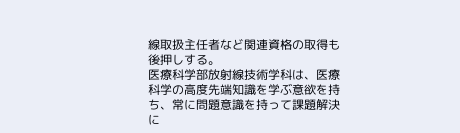線取扱主任者など関連資格の取得も後押しする。
医療科学部放射線技術学科は、医療科学の高度先端知識を学ぶ意欲を持ち、常に問題意識を持って課題解決に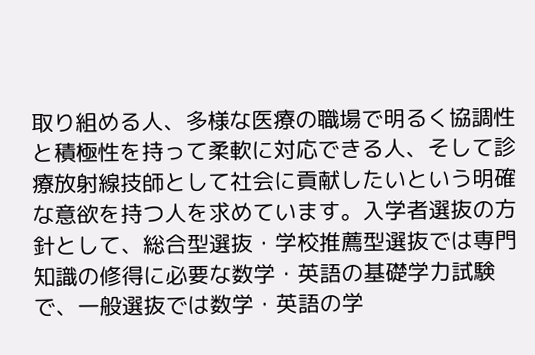取り組める人、多様な医療の職場で明るく協調性と積極性を持って柔軟に対応できる人、そして診療放射線技師として社会に貢献したいという明確な意欲を持つ人を求めています。入学者選抜の方針として、総合型選抜・学校推薦型選抜では専門知識の修得に必要な数学・英語の基礎学力試験で、一般選抜では数学・英語の学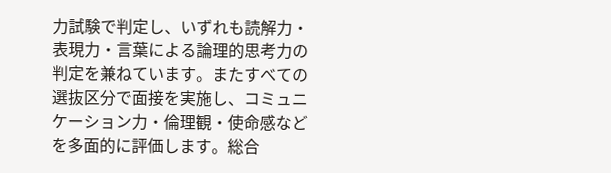力試験で判定し、いずれも読解力・表現力・言葉による論理的思考力の判定を兼ねています。またすべての選抜区分で面接を実施し、コミュニケーション力・倫理観・使命感などを多面的に評価します。総合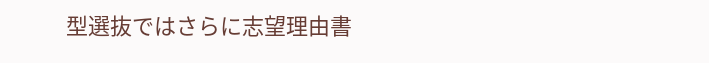型選抜ではさらに志望理由書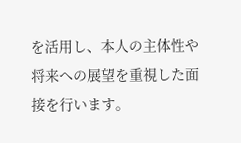を活用し、本人の主体性や将来への展望を重視した面接を行います。